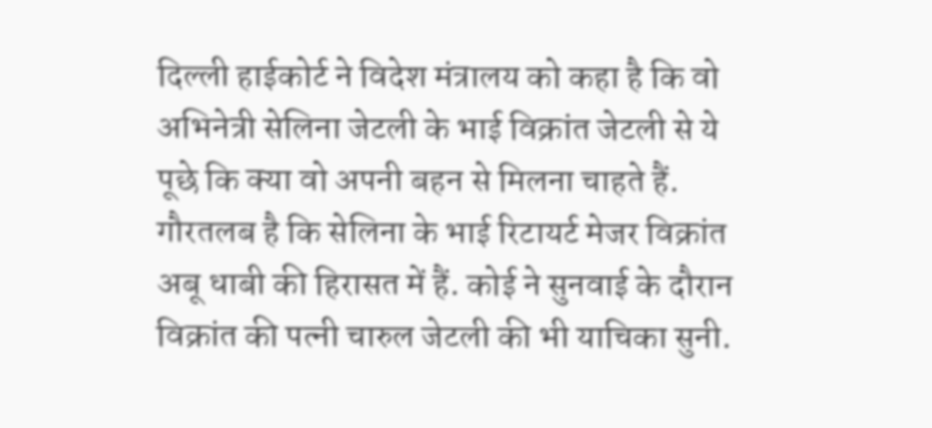दिल्ली हाईकोर्ट ने विदेश मंत्रालय को कहा है कि वो अभिनेत्री सेलिना जेटली के भाई विक्रांत जेटली से ये पूछे कि क्या वो अपनी बहन से मिलना चाहते हैं. गौरतलब है कि सेलिना के भाई रिटायर्ट मेजर विक्रांत अबू धाबी की हिरासत में हैं. कोई ने सुनवाई के दौरान विक्रांत की पत्नी चारुल जेटली की भी याचिका सुनी.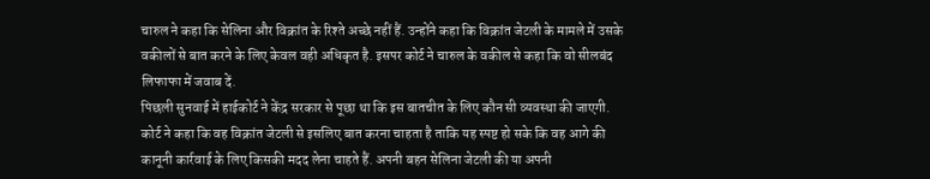चारुल ने कहा कि सेलिना और विक्रांत के रिश्ते अच्छे नहीं हैं. उन्होंने कहा कि विक्रांत जेटली के मामले में उसके वकीलों से बात करने के लिए केवल वही अधिकृत है. इसपर कोर्ट ने चारुल के वकील से कहा कि वो सीलबंद लिफाफा में जवाब दें.
पिछली सुनवाई में हाईकोर्ट ने केंद्र सरकार से पूछा था कि इस बातचीत के लिए कौन सी व्यवस्था की जाएगी. कोर्ट ने कहा कि वह विक्रांत जेटली से इसलिए बात करना चाहता है ताकि यह स्पष्ट हो सके कि वह आगे की कानूनी कार्रवाई के लिए किसकी मदद लेना चाहते हैं. अपनी बहन सेलिना जेटली की या अपनी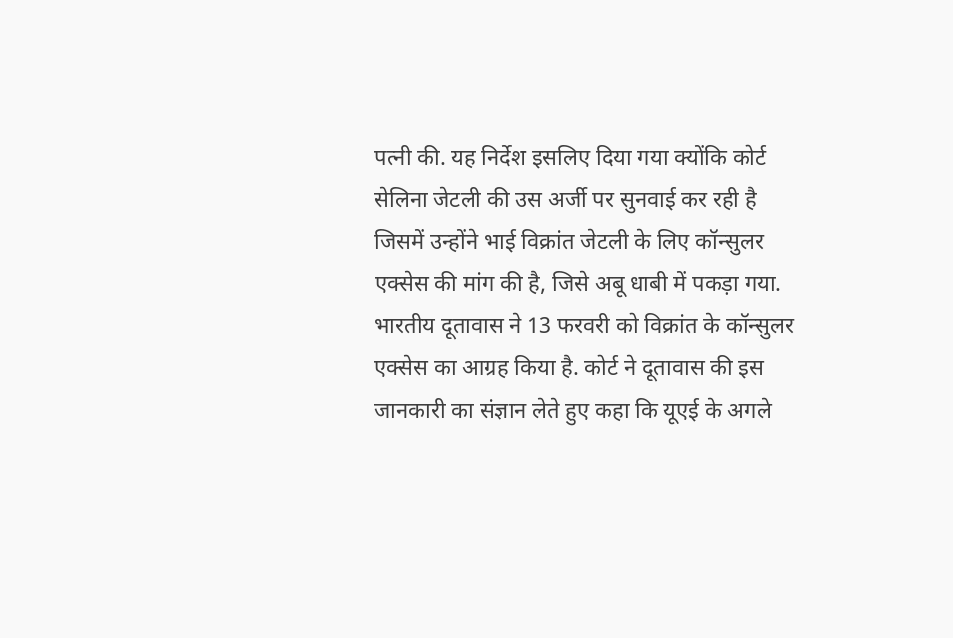पत्नी की. यह निर्देश इसलिए दिया गया क्योंकि कोर्ट सेलिना जेटली की उस अर्जी पर सुनवाई कर रही है जिसमें उन्होंने भाई विक्रांत जेटली के लिए कॉन्सुलर एक्सेस की मांग की है, जिसे अबू धाबी में पकड़ा गया.
भारतीय दूतावास ने 13 फरवरी को विक्रांत के कॉन्सुलर एक्सेस का आग्रह किया है. कोर्ट ने दूतावास की इस जानकारी का संज्ञान लेते हुए कहा कि यूएई के अगले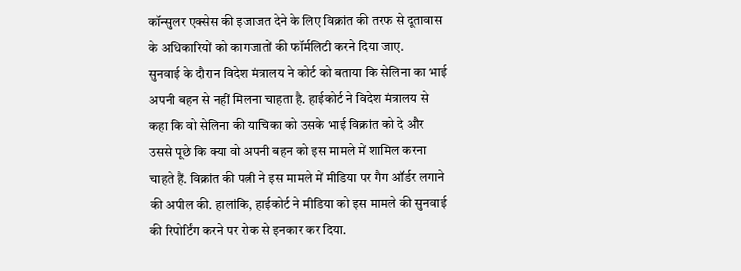कॉन्सुलर एक्सेस की इजाजत देने के लिए विक्रांत की तरफ से दूतावास के अधिकारियों को कागजातों की फॉर्मलिटी करने दिया जाए.
सुनवाई के दौरान विदेश मंत्रालय ने कोर्ट को बताया कि सेलिना का भाई अपनी बहन से नहीं मिलना चाहता है. हाईकोर्ट ने विदेश मंत्रालय से कहा कि वो सेलिना की याचिका को उसके भाई विक्रांत को दे और उससे पूछे कि क्या वो अपनी बहन को इस मामले में शामिल करना चाहते हैं. विक्रांत की पत्नी ने इस मामले में मीडिया पर गैग ऑर्डर लगाने की अपील की. हालांकि, हाईकोर्ट ने मीडिया को इस मामले की सुनवाई की रिपोर्टिंग करने पर रोक से इनकार कर दिया.